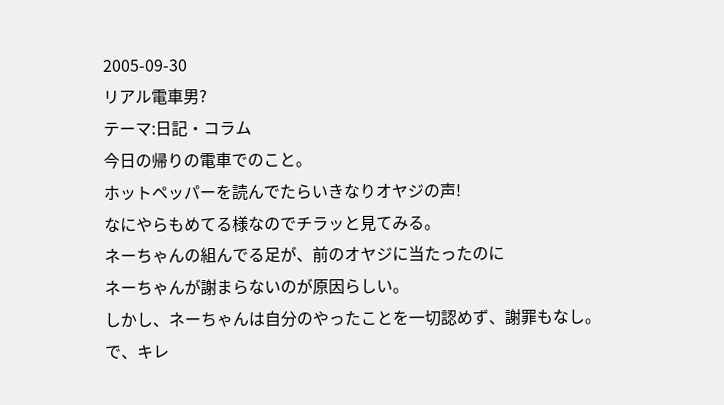2005-09-30
リアル電車男?
テーマ:日記・コラム
今日の帰りの電車でのこと。
ホットペッパーを読んでたらいきなりオヤジの声!
なにやらもめてる様なのでチラッと見てみる。
ネーちゃんの組んでる足が、前のオヤジに当たったのに
ネーちゃんが謝まらないのが原因らしい。
しかし、ネーちゃんは自分のやったことを一切認めず、謝罪もなし。
で、キレ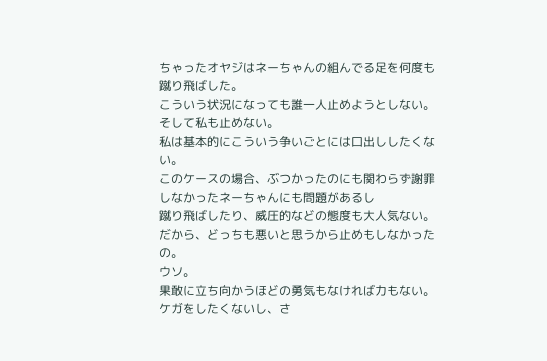ちゃったオヤジはネーちゃんの組んでる足を何度も蹴り飛ばした。
こういう状況になっても誰一人止めようとしない。そして私も止めない。
私は基本的にこういう争いごとには口出ししたくない。
このケースの場合、ぶつかったのにも関わらず謝罪しなかったネーちゃんにも問題があるし
蹴り飛ばしたり、威圧的などの態度も大人気ない。
だから、どっちも悪いと思うから止めもしなかったの。
ウソ。
果敢に立ち向かうほどの勇気もなければ力もない。ケガをしたくないし、さ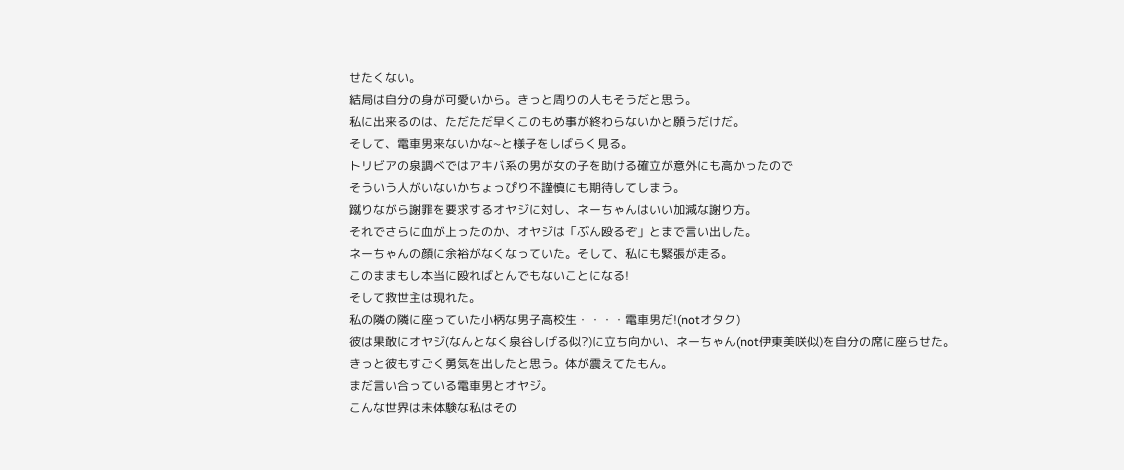せたくない。
結局は自分の身が可愛いから。きっと周りの人もそうだと思う。
私に出来るのは、ただただ早くこのもめ事が終わらないかと願うだけだ。
そして、電車男来ないかな~と様子をしばらく見る。
トリビアの泉調べではアキバ系の男が女の子を助ける確立が意外にも高かったので
そういう人がいないかちょっぴり不謹慎にも期待してしまう。
蹴りながら謝罪を要求するオヤジに対し、ネーちゃんはいい加減な謝り方。
それでさらに血が上ったのか、オヤジは「ぶん殴るぞ」とまで言い出した。
ネーちゃんの顔に余裕がなくなっていた。そして、私にも緊張が走る。
このままもし本当に殴ればとんでもないことになる!
そして救世主は現れた。
私の隣の隣に座っていた小柄な男子高校生・・・・電車男だ!(notオタク)
彼は果敢にオヤジ(なんとなく泉谷しげる似?)に立ち向かい、ネーちゃん(not伊東美咲似)を自分の席に座らせた。
きっと彼もすごく勇気を出したと思う。体が震えてたもん。
まだ言い合っている電車男とオヤジ。
こんな世界は未体験な私はその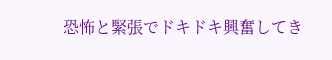恐怖と緊張でドキドキ興奮してき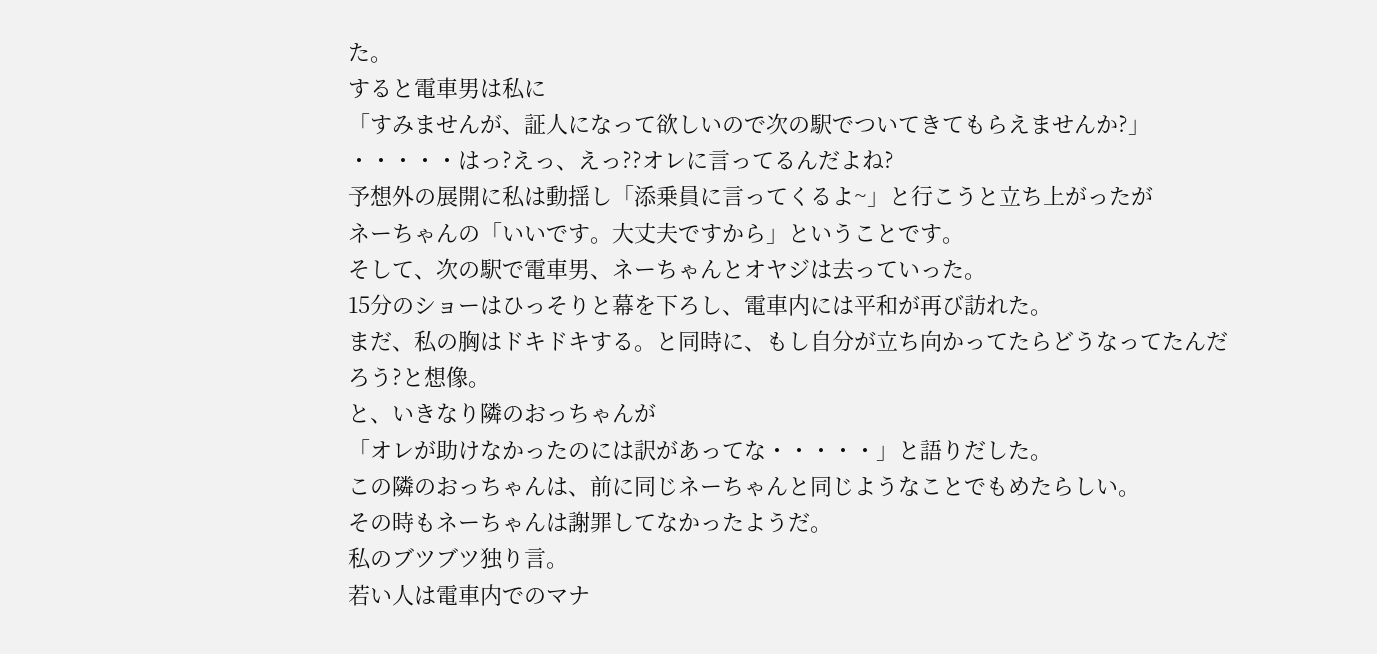た。
すると電車男は私に
「すみませんが、証人になって欲しいので次の駅でついてきてもらえませんか?」
・・・・・はっ?えっ、えっ??オレに言ってるんだよね?
予想外の展開に私は動揺し「添乗員に言ってくるよ~」と行こうと立ち上がったが
ネーちゃんの「いいです。大丈夫ですから」ということです。
そして、次の駅で電車男、ネーちゃんとオヤジは去っていった。
15分のショーはひっそりと幕を下ろし、電車内には平和が再び訪れた。
まだ、私の胸はドキドキする。と同時に、もし自分が立ち向かってたらどうなってたんだろう?と想像。
と、いきなり隣のおっちゃんが
「オレが助けなかったのには訳があってな・・・・・」と語りだした。
この隣のおっちゃんは、前に同じネーちゃんと同じようなことでもめたらしい。
その時もネーちゃんは謝罪してなかったようだ。
私のブツブツ独り言。
若い人は電車内でのマナ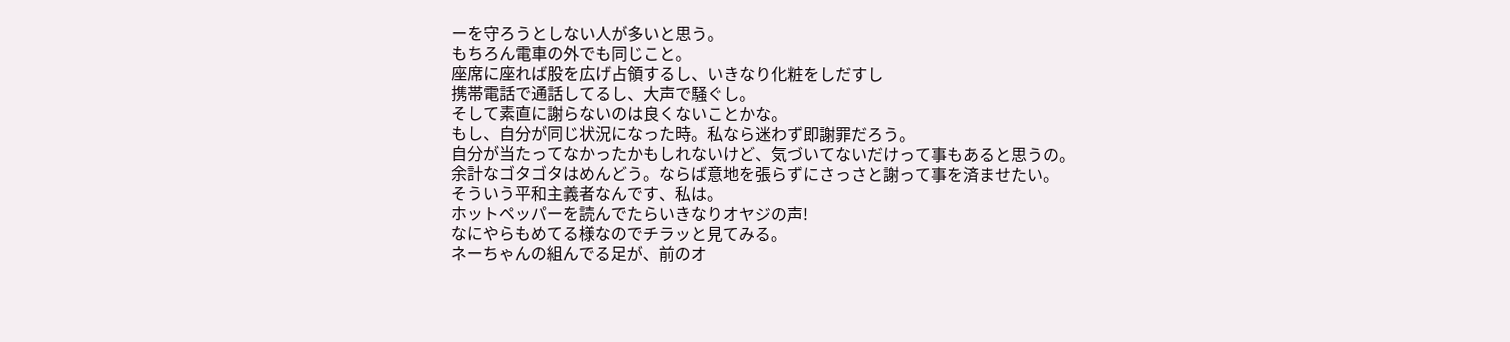ーを守ろうとしない人が多いと思う。
もちろん電車の外でも同じこと。
座席に座れば股を広げ占領するし、いきなり化粧をしだすし
携帯電話で通話してるし、大声で騒ぐし。
そして素直に謝らないのは良くないことかな。
もし、自分が同じ状況になった時。私なら迷わず即謝罪だろう。
自分が当たってなかったかもしれないけど、気づいてないだけって事もあると思うの。
余計なゴタゴタはめんどう。ならば意地を張らずにさっさと謝って事を済ませたい。
そういう平和主義者なんです、私は。
ホットペッパーを読んでたらいきなりオヤジの声!
なにやらもめてる様なのでチラッと見てみる。
ネーちゃんの組んでる足が、前のオ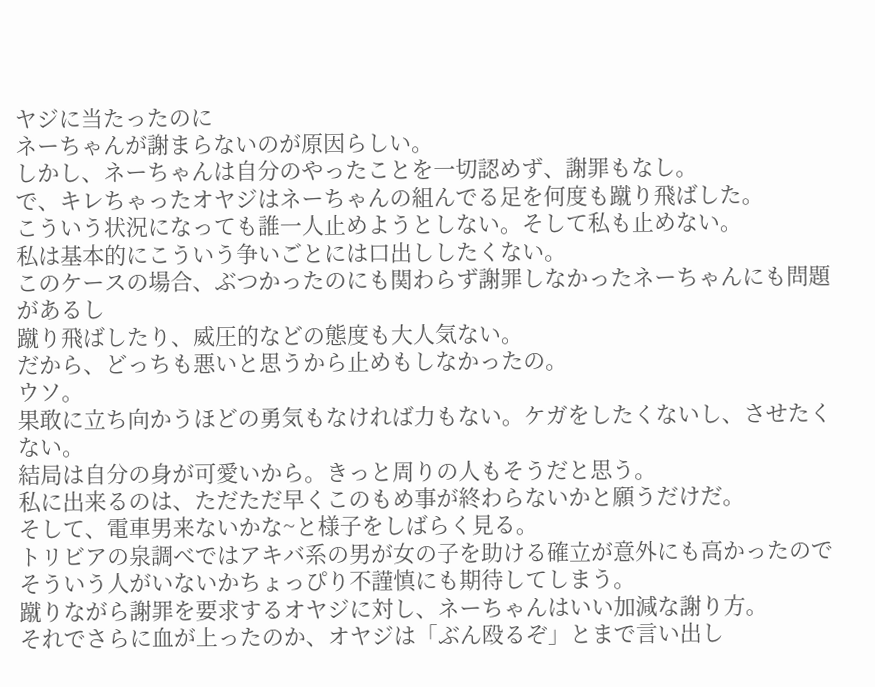ヤジに当たったのに
ネーちゃんが謝まらないのが原因らしい。
しかし、ネーちゃんは自分のやったことを一切認めず、謝罪もなし。
で、キレちゃったオヤジはネーちゃんの組んでる足を何度も蹴り飛ばした。
こういう状況になっても誰一人止めようとしない。そして私も止めない。
私は基本的にこういう争いごとには口出ししたくない。
このケースの場合、ぶつかったのにも関わらず謝罪しなかったネーちゃんにも問題があるし
蹴り飛ばしたり、威圧的などの態度も大人気ない。
だから、どっちも悪いと思うから止めもしなかったの。
ウソ。
果敢に立ち向かうほどの勇気もなければ力もない。ケガをしたくないし、させたくない。
結局は自分の身が可愛いから。きっと周りの人もそうだと思う。
私に出来るのは、ただただ早くこのもめ事が終わらないかと願うだけだ。
そして、電車男来ないかな~と様子をしばらく見る。
トリビアの泉調べではアキバ系の男が女の子を助ける確立が意外にも高かったので
そういう人がいないかちょっぴり不謹慎にも期待してしまう。
蹴りながら謝罪を要求するオヤジに対し、ネーちゃんはいい加減な謝り方。
それでさらに血が上ったのか、オヤジは「ぶん殴るぞ」とまで言い出し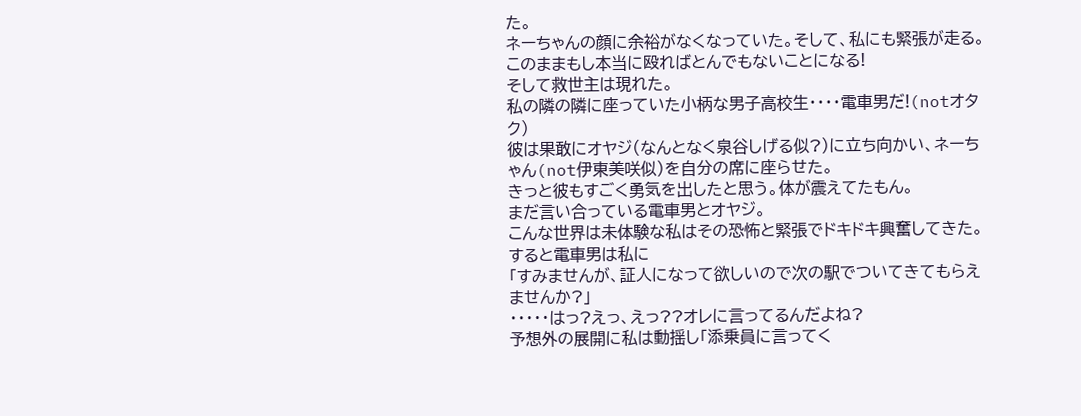た。
ネーちゃんの顔に余裕がなくなっていた。そして、私にも緊張が走る。
このままもし本当に殴ればとんでもないことになる!
そして救世主は現れた。
私の隣の隣に座っていた小柄な男子高校生・・・・電車男だ!(notオタク)
彼は果敢にオヤジ(なんとなく泉谷しげる似?)に立ち向かい、ネーちゃん(not伊東美咲似)を自分の席に座らせた。
きっと彼もすごく勇気を出したと思う。体が震えてたもん。
まだ言い合っている電車男とオヤジ。
こんな世界は未体験な私はその恐怖と緊張でドキドキ興奮してきた。
すると電車男は私に
「すみませんが、証人になって欲しいので次の駅でついてきてもらえませんか?」
・・・・・はっ?えっ、えっ??オレに言ってるんだよね?
予想外の展開に私は動揺し「添乗員に言ってく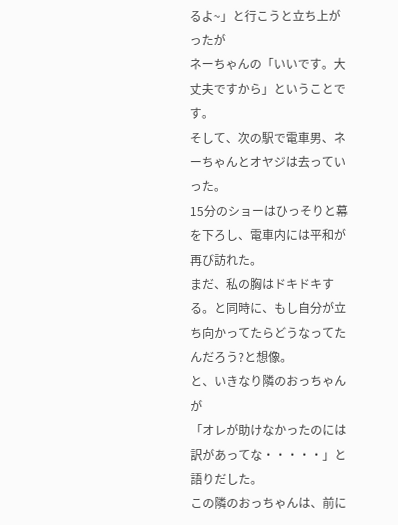るよ~」と行こうと立ち上がったが
ネーちゃんの「いいです。大丈夫ですから」ということです。
そして、次の駅で電車男、ネーちゃんとオヤジは去っていった。
15分のショーはひっそりと幕を下ろし、電車内には平和が再び訪れた。
まだ、私の胸はドキドキする。と同時に、もし自分が立ち向かってたらどうなってたんだろう?と想像。
と、いきなり隣のおっちゃんが
「オレが助けなかったのには訳があってな・・・・・」と語りだした。
この隣のおっちゃんは、前に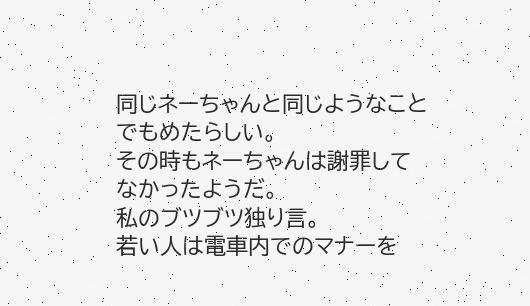同じネーちゃんと同じようなことでもめたらしい。
その時もネーちゃんは謝罪してなかったようだ。
私のブツブツ独り言。
若い人は電車内でのマナーを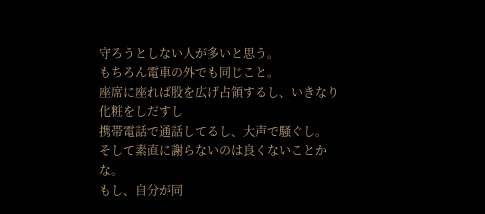守ろうとしない人が多いと思う。
もちろん電車の外でも同じこと。
座席に座れば股を広げ占領するし、いきなり化粧をしだすし
携帯電話で通話してるし、大声で騒ぐし。
そして素直に謝らないのは良くないことかな。
もし、自分が同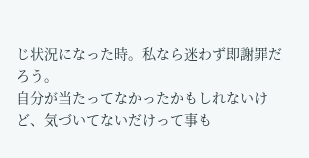じ状況になった時。私なら迷わず即謝罪だろう。
自分が当たってなかったかもしれないけど、気づいてないだけって事も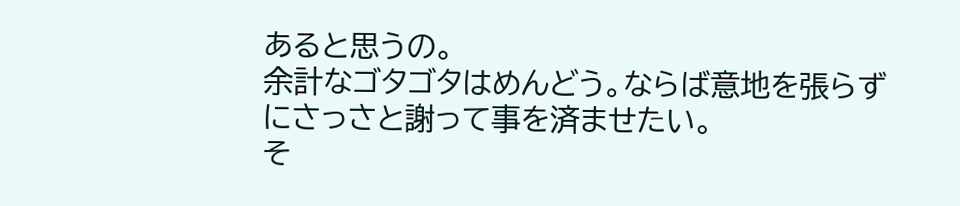あると思うの。
余計なゴタゴタはめんどう。ならば意地を張らずにさっさと謝って事を済ませたい。
そ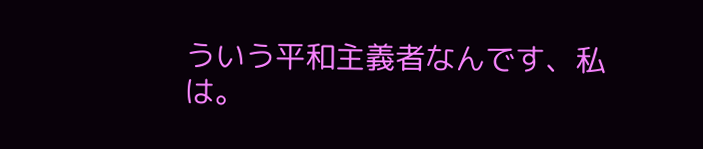ういう平和主義者なんです、私は。